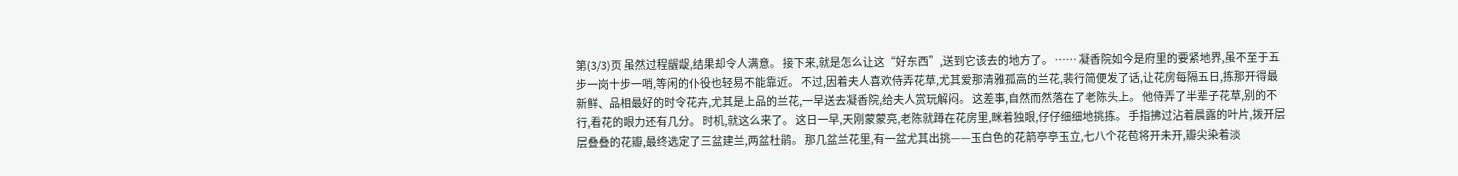第(3/3)页 虽然过程龌龊,结果却令人满意。 接下来,就是怎么让这“好东西”,送到它该去的地方了。 …… 凝香院如今是府里的要紧地界,虽不至于五步一岗十步一哨,等闲的仆役也轻易不能靠近。 不过,因着夫人喜欢侍弄花草,尤其爱那清雅孤高的兰花,裴行简便发了话,让花房每隔五日,拣那开得最新鲜、品相最好的时令花卉,尤其是上品的兰花,一早送去凝香院,给夫人赏玩解闷。 这差事,自然而然落在了老陈头上。 他侍弄了半辈子花草,别的不行,看花的眼力还有几分。 时机,就这么来了。 这日一早,天刚蒙蒙亮,老陈就蹲在花房里,眯着独眼,仔仔细细地挑拣。 手指拂过沾着晨露的叶片,拨开层层叠叠的花瓣,最终选定了三盆建兰,两盆杜鹃。 那几盆兰花里,有一盆尤其出挑——玉白色的花箭亭亭玉立,七八个花苞将开未开,瓣尖染着淡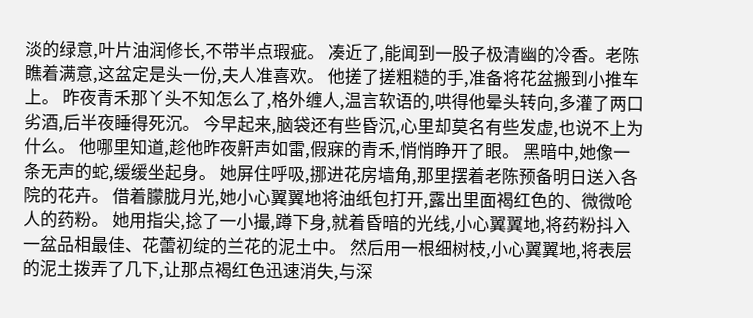淡的绿意,叶片油润修长,不带半点瑕疵。 凑近了,能闻到一股子极清幽的冷香。老陈瞧着满意,这盆定是头一份,夫人准喜欢。 他搓了搓粗糙的手,准备将花盆搬到小推车上。 昨夜青禾那丫头不知怎么了,格外缠人,温言软语的,哄得他晕头转向,多灌了两口劣酒,后半夜睡得死沉。 今早起来,脑袋还有些昏沉,心里却莫名有些发虚,也说不上为什么。 他哪里知道,趁他昨夜鼾声如雷,假寐的青禾,悄悄睁开了眼。 黑暗中,她像一条无声的蛇,缓缓坐起身。 她屏住呼吸,挪进花房墙角,那里摆着老陈预备明日送入各院的花卉。 借着朦胧月光,她小心翼翼地将油纸包打开,露出里面褐红色的、微微呛人的药粉。 她用指尖,捻了一小撮,蹲下身,就着昏暗的光线,小心翼翼地,将药粉抖入一盆品相最佳、花蕾初绽的兰花的泥土中。 然后用一根细树枝,小心翼翼地,将表层的泥土拨弄了几下,让那点褐红色迅速消失,与深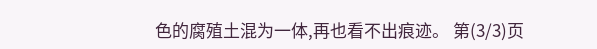色的腐殖土混为一体,再也看不出痕迹。 第(3/3)页